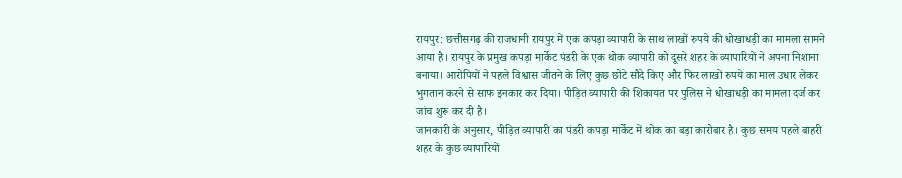रायपुर: छत्तीसगढ़ की राजधानी रायपुर में एक कपड़ा व्यापारी के साथ लाखों रुपये की धोखाधड़ी का मामला सामने आया है। रायपुर के प्रमुख कपड़ा मार्केट पंडरी के एक थोक व्यापारी को दूसरे शहर के व्यापारियों ने अपना निशाना बनाया। आरोपियों ने पहले विश्वास जीतने के लिए कुछ छोटे सौदे किए और फिर लाखों रुपये का माल उधार लेकर भुगतान करने से साफ इनकार कर दिया। पीड़ित व्यापारी की शिकायत पर पुलिस ने धोखाधड़ी का मामला दर्ज कर जांच शुरू कर दी है।
जानकारी के अनुसार, पीड़ित व्यापारी का पंडरी कपड़ा मार्केट में थोक का बड़ा कारोबार है। कुछ समय पहले बाहरी शहर के कुछ व्यापारियों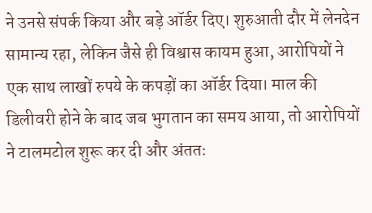ने उनसे संपर्क किया और बड़े ऑर्डर दिए। शुरुआती दौर में लेनदेन सामान्य रहा, लेकिन जैसे ही विश्वास कायम हुआ, आरोपियों ने एक साथ लाखों रुपये के कपड़ों का ऑर्डर दिया। माल की डिलीवरी होने के बाद जब भुगतान का समय आया, तो आरोपियों ने टालमटोल शुरू कर दी और अंततः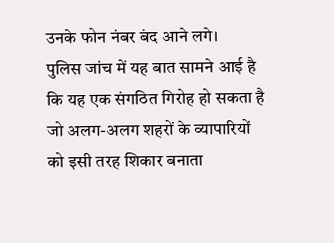उनके फोन नंबर बंद आने लगे।
पुलिस जांच में यह बात सामने आई है कि यह एक संगठित गिरोह हो सकता है जो अलग-अलग शहरों के व्यापारियों को इसी तरह शिकार बनाता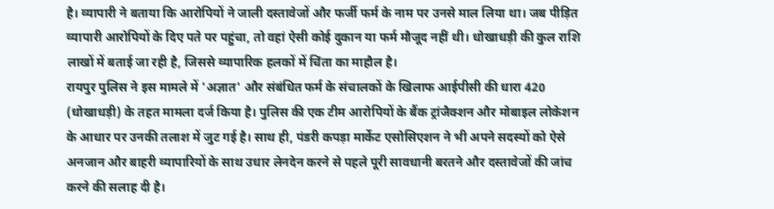है। व्यापारी ने बताया कि आरोपियों ने जाली दस्तावेजों और फर्जी फर्म के नाम पर उनसे माल लिया था। जब पीड़ित व्यापारी आरोपियों के दिए पते पर पहुंचा, तो वहां ऐसी कोई दुकान या फर्म मौजूद नहीं थी। धोखाधड़ी की कुल राशि लाखों में बताई जा रही है, जिससे व्यापारिक हलकों में चिंता का माहौल है।
रायपुर पुलिस ने इस मामले में 'अज्ञात' और संबंधित फर्म के संचालकों के खिलाफ आईपीसी की धारा 420 (धोखाधड़ी) के तहत मामला दर्ज किया है। पुलिस की एक टीम आरोपियों के बैंक ट्रांजैक्शन और मोबाइल लोकेशन के आधार पर उनकी तलाश में जुट गई है। साथ ही, पंडरी कपड़ा मार्केट एसोसिएशन ने भी अपने सदस्यों को ऐसे अनजान और बाहरी व्यापारियों के साथ उधार लेनदेन करने से पहले पूरी सावधानी बरतने और दस्तावेजों की जांच करने की सलाह दी है।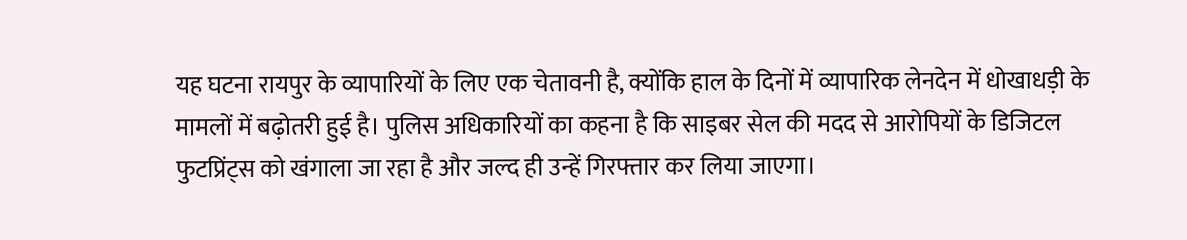यह घटना रायपुर के व्यापारियों के लिए एक चेतावनी है, क्योंकि हाल के दिनों में व्यापारिक लेनदेन में धोखाधड़ी के मामलों में बढ़ोतरी हुई है। पुलिस अधिकारियों का कहना है कि साइबर सेल की मदद से आरोपियों के डिजिटल फुटप्रिंट्स को खंगाला जा रहा है और जल्द ही उन्हें गिरफ्तार कर लिया जाएगा।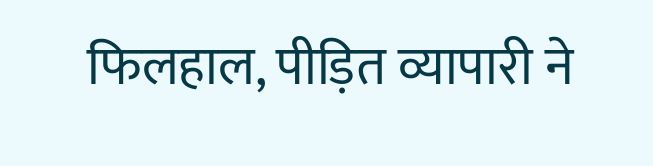फिलहाल, पीड़ित व्यापारी ने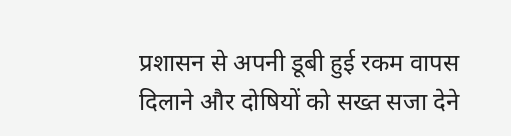प्रशासन से अपनी डूबी हुई रकम वापस दिलाने और दोषियों को सख्त सजा देने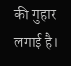की गुहार लगाई है।